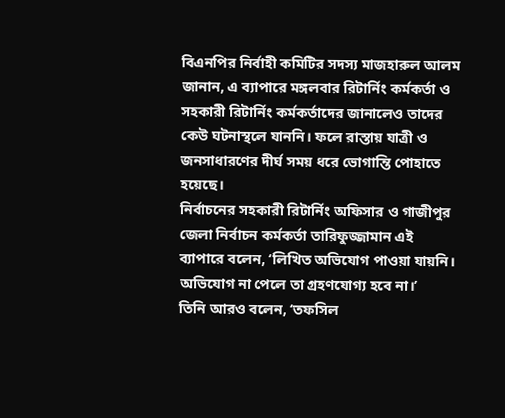বিএনপির নির্বাহী কমিটির সদস্য মাজহারুল আলম জানান, এ ব্যাপারে মঙ্গলবার রিটার্নিং কর্মকর্তা ও সহকারী রিটার্নিং কর্মকর্তাদের জানালেও তাদের কেউ ঘটনাস্থলে যাননি। ফলে রাস্তায় যাত্রী ও জনসাধারণের দীর্ঘ সময় ধরে ভোগান্তি পোহাতে হয়েছে।
নির্বাচনের সহকারী রিটার্নিং অফিসার ও গাজীপুর জেলা নির্বাচন কর্মকর্তা তারিফুজ্জামান এই ব্যাপারে বলেন, ‘লিখিত অভিযোগ পাওয়া যায়নি। অভিযোগ না পেলে তা গ্রহণযোগ্য হবে না।’
তিনি আরও বলেন, ‘তফসিল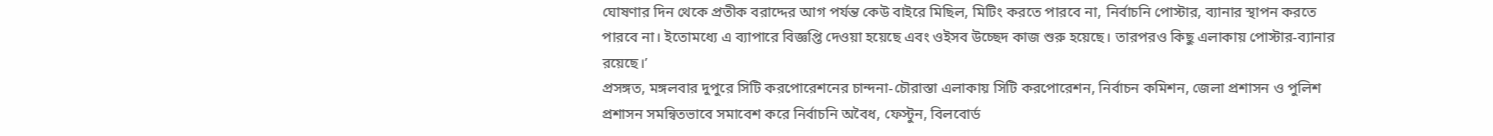ঘোষণার দিন থেকে প্রতীক বরাদ্দের আগ পর্যন্ত কেউ বাইরে মিছিল, মিটিং করতে পারবে না, নির্বাচনি পোস্টার, ব্যানার স্থাপন করতে পারবে না। ইতোমধ্যে এ ব্যাপারে বিজ্ঞপ্তি দেওয়া হয়েছে এবং ওইসব উচ্ছেদ কাজ শুরু হয়েছে। তারপরও কিছু এলাকায় পোস্টার-ব্যানার রয়েছে।’
প্রসঙ্গত, মঙ্গলবার দুপুরে সিটি করপোরেশনের চান্দনা-চৌরাস্তা এলাকায় সিটি করপোরেশন, নির্বাচন কমিশন, জেলা প্রশাসন ও পুলিশ প্রশাসন সমন্বিতভাবে সমাবেশ করে নির্বাচনি অবৈধ, ফেস্টুন, বিলবোর্ড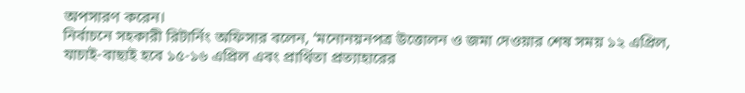অপসারণ করেন।
নির্বাচনে সহকারী রিটার্নিং অফিসার বলেন, ‘মনোনয়নপত্র উত্তোলন ও জমা দেওয়ার শেষ সময় ১২ এপ্রিল, যাচাই-বাছাই হবে ১৫-১৬ এপ্রিল এবং প্রার্থিতা প্রত্যাহারের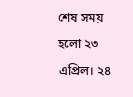শেষ সময় হলো ২৩ এপ্রিল। ২৪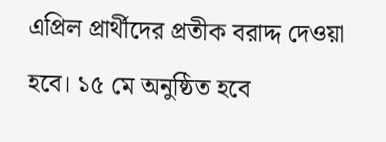এপ্রিল প্রার্থীদের প্রতীক বরাদ্দ দেওয়া হবে। ১৫ মে অনুষ্ঠিত হবে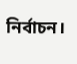নির্বাচন।